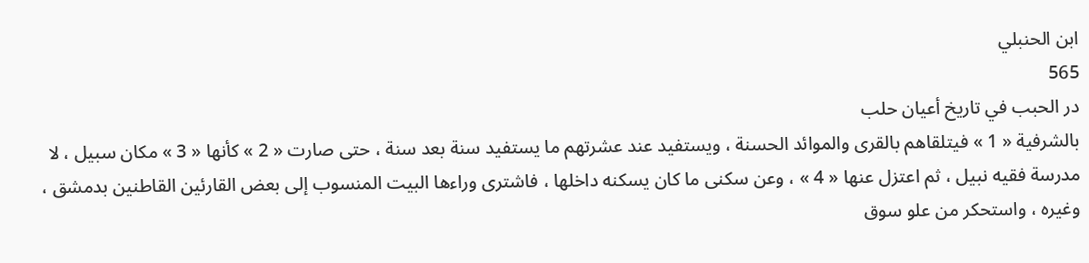ابن الحنبلي
565
در الحبب في تاريخ أعيان حلب
بالشرفية « 1 » فيتلقاهم بالقرى والموائد الحسنة ، ويستفيد عند عشرتهم ما يستفيد سنة بعد سنة ، حتى صارت « 2 » كأنها « 3 » مكان سبيل ، لا مدرسة فقيه نبيل ، ثم اعتزل عنها « 4 » ، وعن سكنى ما كان يسكنه داخلها ، فاشترى وراءها البيت المنسوب إلى بعض القارئين القاطنين بدمشق ، وغيره ، واستحكر من علو سوق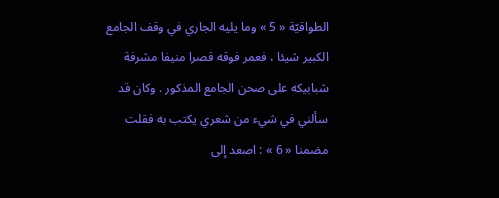الطواقيّة « 5 » وما يليه الجاري في وقف الجامع الكبير شيئا ، فعمر فوقه قصرا منيفا مشرفة شبابيكه على صحن الجامع المذكور . وكان قد سألني في شيء من شعري يكتب به فقلت مضمنا « 6 » : اصعد إلى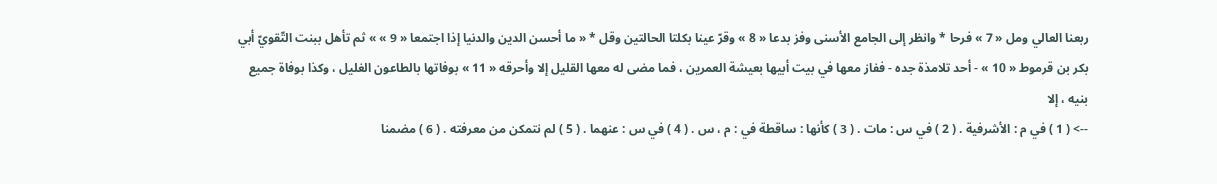ربعنا العالي ومل « 7 » فرحا * وانظر إلى الجامع الأسنى وفز بدعا « 8 » وقرّ عينا بكلتا الحالتين وقل * « ما أحسن الدين والدنيا إذا اجتمعا « 9 » » ثم تأهل ببنت التّقويّ أبي بكر بن قرموط « 10 » - أحد تلامذة جده - ففاز معها في بيت أبيها بعيشة العمرين ، فما مضى له معها القليل إلا وأحرقه « 11 » بوفاتها بالطاعون الغليل ، وكذا بوفاة جميع بنيه ، إلا
--> ( 1 ) في م : الأشرفية . ( 2 ) في س : مات . ( 3 ) كأنها : ساقطة في : م ، س . ( 4 ) في س : عنهما . ( 5 ) لم نتمكن من معرفته . ( 6 ) مضمنا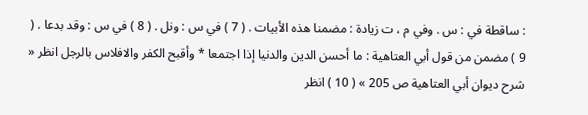: ساقطة في : س . وفي م ، ت زيادة : مضمنا هذه الأبيات . ( 7 ) في س : ونل . ( 8 ) في س : وقد بدعا . ( 9 ) مضمن من قول أبي العتاهية : ما أحسن الدين والدنيا إذا اجتمعا * وأقبح الكفر والافلاس بالرجل انظر « شرح ديوان أبي العتاهية ص 205 » ( 10 ) انظر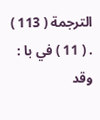الترجمة ( 113 ) . ( 11 ) في با : وقد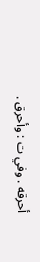أحرقه . وفي ت : وأحرق .